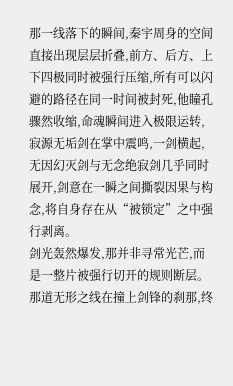那一线落下的瞬间,秦宇周身的空间直接出现层层折叠,前方、后方、上下四极同时被强行压缩,所有可以闪避的路径在同一时间被封死,他瞳孔骤然收缩,命魂瞬间进入极限运转,
寂源无垢剑在掌中震鸣,一剑横起,无因幻灭剑与无念绝寂剑几乎同时展开,剑意在一瞬之间撕裂因果与构念,将自身存在从“被锁定”之中强行剥离。
剑光轰然爆发,那并非寻常光芒,而是一整片被强行切开的规则断层。
那道无形之线在撞上剑锋的刹那,终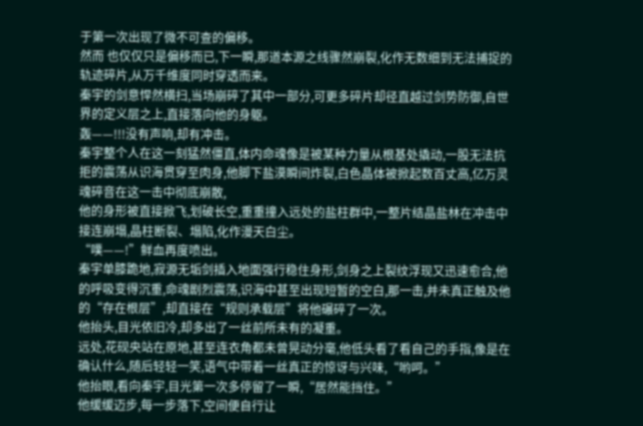于第一次出现了微不可查的偏移。
然而 也仅仅只是偏移而已,下一瞬,那道本源之线骤然崩裂,化作无数细到无法捕捉的轨迹碎片,从万千维度同时穿透而来。
秦宇的剑意悍然横扫,当场崩碎了其中一部分,可更多碎片却径直越过剑势防御,自世界的定义层之上,直接落向他的身躯。
轰——!!!没有声响,却有冲击。
秦宇整个人在这一刻猛然僵直,体内命魂像是被某种力量从根基处撬动,一股无法抗拒的震荡从识海贯穿至肉身,他脚下盐漠瞬间炸裂,白色晶体被掀起数百丈高,亿万灵魂碎音在这一击中彻底崩散,
他的身形被直接掀飞,划破长空,重重撞入远处的盐柱群中,一整片结晶盐林在冲击中接连崩塌,晶柱断裂、塌陷,化作漫天白尘。
“噗——!”鲜血再度喷出。
秦宇单膝跪地,寂源无垢剑插入地面强行稳住身形,剑身之上裂纹浮现又迅速愈合,他的呼吸变得沉重,命魂剧烈震荡,识海中甚至出现短暂的空白,那一击,并未真正触及他的“存在根层”,却直接在“规则承载层”将他碾碎了一次。
他抬头,目光依旧冷,却多出了一丝前所未有的凝重。
远处,花砚央站在原地,甚至连衣角都未曾晃动分毫,他低头看了看自己的手指,像是在确认什么,随后轻轻一笑,语气中带着一丝真正的惊讶与兴味,“哟呵。”
他抬眼,看向秦宇,目光第一次多停留了一瞬,“居然能挡住。”
他缓缓迈步,每一步落下,空间便自行让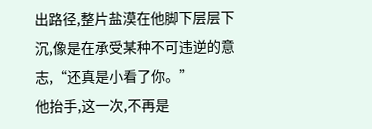出路径,整片盐漠在他脚下层层下沉,像是在承受某种不可违逆的意志,“还真是小看了你。”
他抬手,这一次,不再是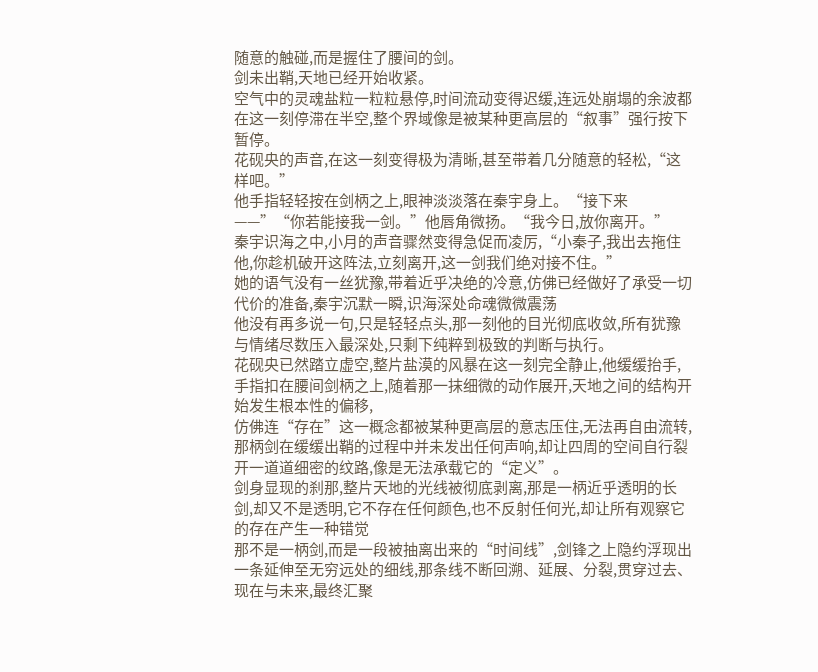随意的触碰,而是握住了腰间的剑。
剑未出鞘,天地已经开始收紧。
空气中的灵魂盐粒一粒粒悬停,时间流动变得迟缓,连远处崩塌的余波都在这一刻停滞在半空,整个界域像是被某种更高层的“叙事”强行按下暂停。
花砚央的声音,在这一刻变得极为清晰,甚至带着几分随意的轻松,“这样吧。”
他手指轻轻按在剑柄之上,眼神淡淡落在秦宇身上。“接下来——”“你若能接我一剑。”他唇角微扬。“我今日,放你离开。”
秦宇识海之中,小月的声音骤然变得急促而凌厉,“小秦子,我出去拖住他,你趁机破开这阵法,立刻离开,这一剑我们绝对接不住。”
她的语气没有一丝犹豫,带着近乎决绝的冷意,仿佛已经做好了承受一切代价的准备,秦宇沉默一瞬,识海深处命魂微微震荡
他没有再多说一句,只是轻轻点头,那一刻他的目光彻底收敛,所有犹豫与情绪尽数压入最深处,只剩下纯粹到极致的判断与执行。
花砚央已然踏立虚空,整片盐漠的风暴在这一刻完全静止,他缓缓抬手,手指扣在腰间剑柄之上,随着那一抹细微的动作展开,天地之间的结构开始发生根本性的偏移,
仿佛连“存在”这一概念都被某种更高层的意志压住,无法再自由流转,那柄剑在缓缓出鞘的过程中并未发出任何声响,却让四周的空间自行裂开一道道细密的纹路,像是无法承载它的“定义”。
剑身显现的刹那,整片天地的光线被彻底剥离,那是一柄近乎透明的长剑,却又不是透明,它不存在任何颜色,也不反射任何光,却让所有观察它的存在产生一种错觉
那不是一柄剑,而是一段被抽离出来的“时间线”,剑锋之上隐约浮现出一条延伸至无穷远处的细线,那条线不断回溯、延展、分裂,贯穿过去、现在与未来,最终汇聚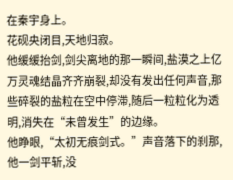在秦宇身上。
花砚央闭目,天地归寂。
他缓缓抬剑,剑尖离地的那一瞬间,盐漠之上亿万灵魂结晶齐齐崩裂,却没有发出任何声音,那些碎裂的盐粒在空中停滞,随后一粒粒化为透明,消失在“未曾发生”的边缘。
他睁眼,“太初无痕剑式。”声音落下的刹那,他一剑平斩,没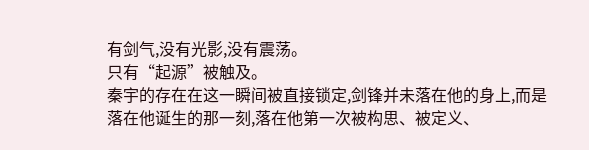有剑气,没有光影,没有震荡。
只有“起源”被触及。
秦宇的存在在这一瞬间被直接锁定,剑锋并未落在他的身上,而是落在他诞生的那一刻,落在他第一次被构思、被定义、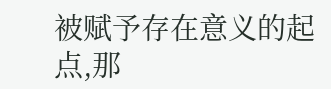被赋予存在意义的起点,那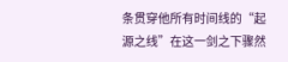条贯穿他所有时间线的“起源之线”在这一剑之下骤然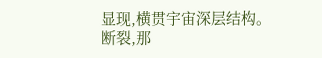显现,横贯宇宙深层结构。
断裂,那